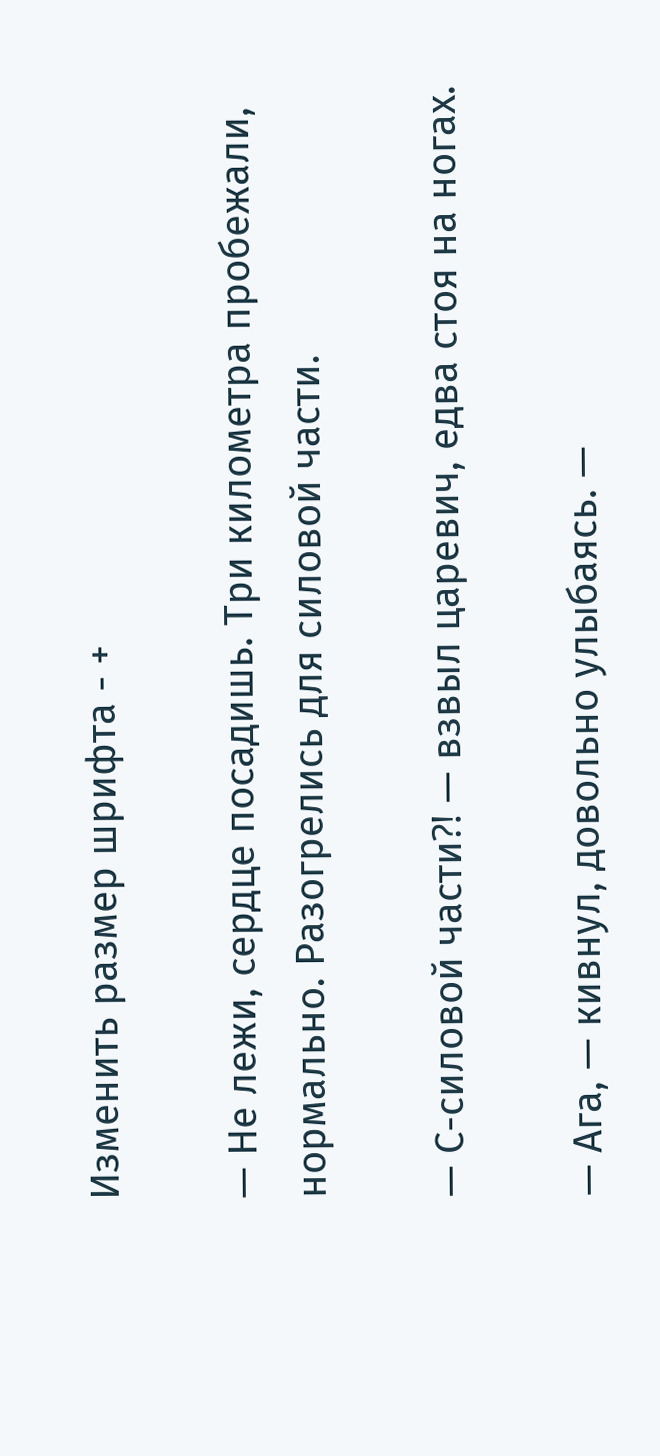Изменить размер шрифта - +

— Не лежи, сердце посадишь. Три километра пробежали, нормально. Разогрелись для силовой части.

— С-силовой части⁈ — взвыл царевич, едва стоя на ногах.

— Ага, — кивнул, довольно улыбаясь. —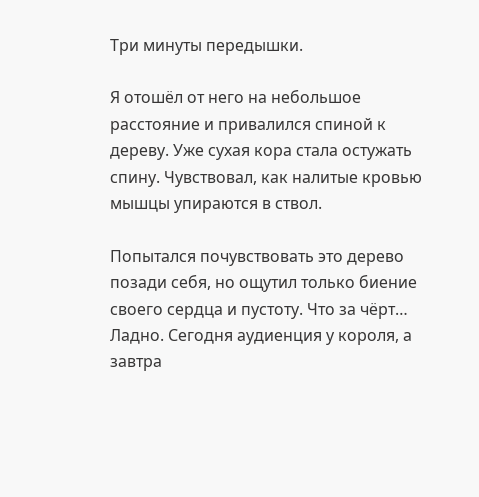Три минуты передышки.

Я отошёл от него на небольшое расстояние и привалился спиной к дереву. Уже сухая кора стала остужать спину. Чувствовал, как налитые кровью мышцы упираются в ствол.

Попытался почувствовать это дерево позади себя, но ощутил только биение своего сердца и пустоту. Что за чёрт… Ладно. Сегодня аудиенция у короля, а завтра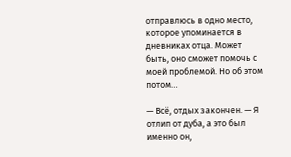отправлюсь в одно место, которое упоминается в дневниках отца. Может быть, оно сможет помочь с моей проблемой. Но об этом потом…

— Всё, отдых закончен. — Я отлип от дуба, а это был именно он,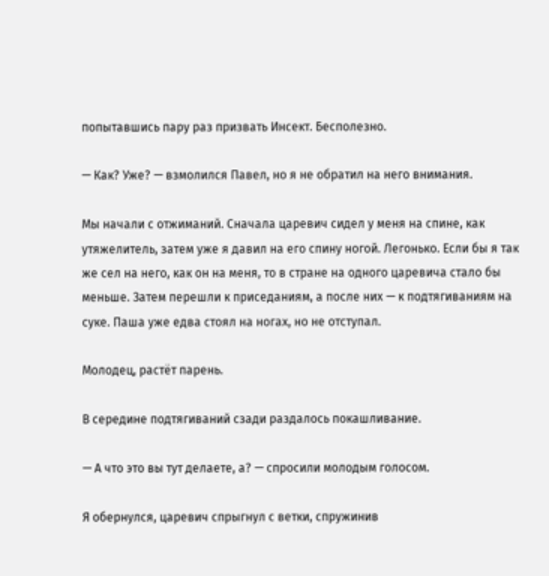попытавшись пару раз призвать Инсект. Бесполезно.

— Как? Уже? — взмолился Павел, но я не обратил на него внимания.

Мы начали с отжиманий. Сначала царевич сидел у меня на спине, как утяжелитель, затем уже я давил на его спину ногой. Легонько. Если бы я так же сел на него, как он на меня, то в стране на одного царевича стало бы меньше. Затем перешли к приседаниям, а после них — к подтягиваниям на суке. Паша уже едва стоял на ногах, но не отступал.

Молодец, растёт парень.

В середине подтягиваний сзади раздалось покашливание.

— А что это вы тут делаете, а? — спросили молодым голосом.

Я обернулся, царевич спрыгнул с ветки, спружинив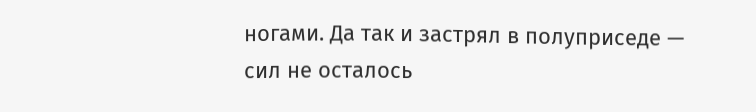ногами. Да так и застрял в полуприседе — сил не осталось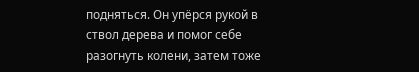подняться. Он упёрся рукой в ствол дерева и помог себе разогнуть колени, затем тоже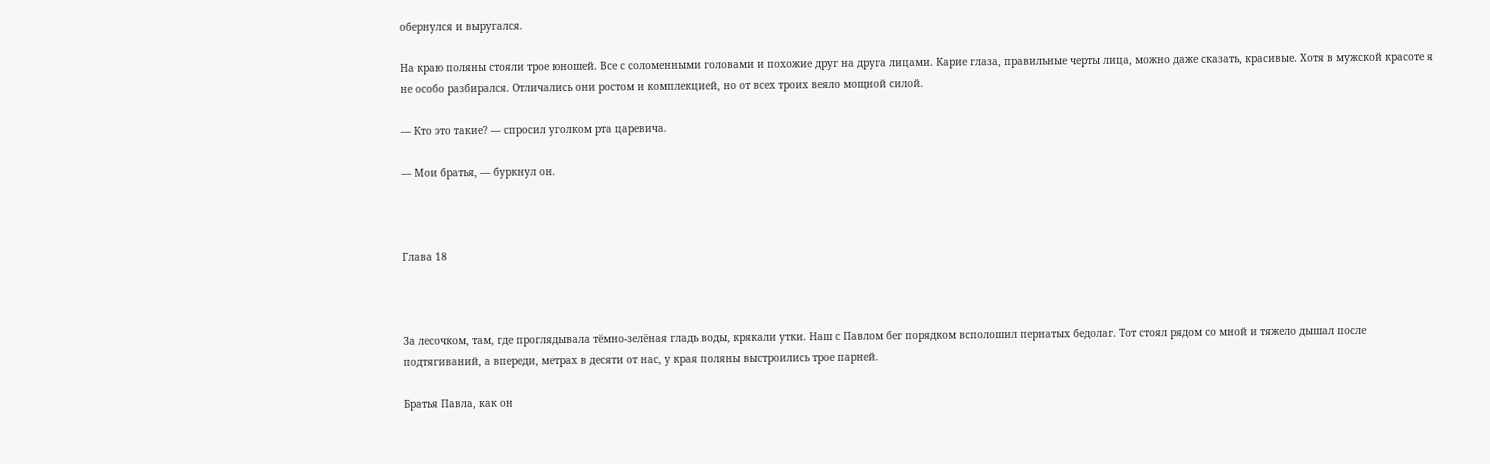обернулся и выругался.

На краю поляны стояли трое юношей. Все с соломенными головами и похожие друг на друга лицами. Карие глаза, правильные черты лица, можно даже сказать, красивые. Хотя в мужской красоте я не особо разбирался. Отличались они ростом и комплекцией, но от всех троих веяло мощной силой.

— Кто это такие? — спросил уголком рта царевича.

— Мои братья, — буркнул он.



Глава 18



За лесочком, там, где проглядывала тёмно-зелёная гладь воды, крякали утки. Наш с Павлом бег порядком всполошил пернатых бедолаг. Тот стоял рядом со мной и тяжело дышал после подтягиваний, а впереди, метрах в десяти от нас, у края поляны выстроились трое парней.

Братья Павла, как он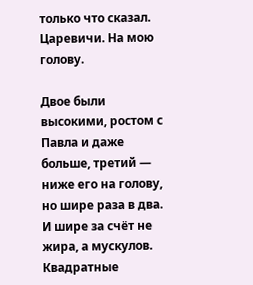только что сказал. Царевичи. На мою голову.

Двое были высокими, ростом с Павла и даже больше, третий — ниже его на голову, но шире раза в два. И шире за счёт не жира, а мускулов. Квадратные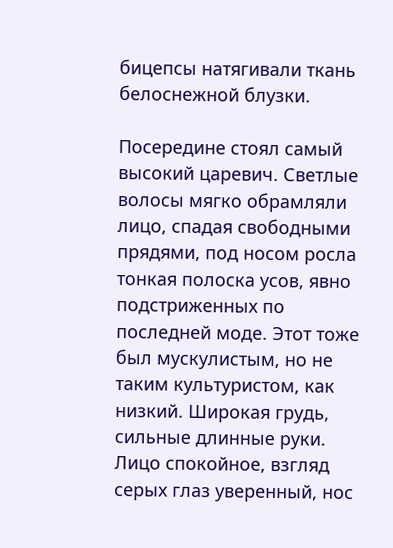бицепсы натягивали ткань белоснежной блузки.

Посередине стоял самый высокий царевич. Светлые волосы мягко обрамляли лицо, спадая свободными прядями, под носом росла тонкая полоска усов, явно подстриженных по последней моде. Этот тоже был мускулистым, но не таким культуристом, как низкий. Широкая грудь, сильные длинные руки. Лицо спокойное, взгляд серых глаз уверенный, нос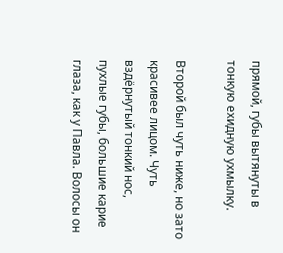прямой, губы вытянуты в тонкую ехидную ухмылку.

Второй был чуть ниже, но зато красивее лицом. Чуть вздёрнутый тонкий нос, пухлые губы, большие карие глаза, как у Павла. Волосы он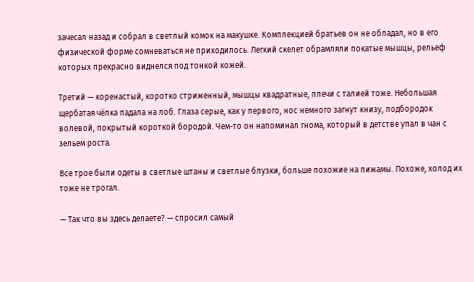зачесал назад и собрал в светлый комок на макушке. Комплекцией братьев он не обладал, но в его физической форме сомневаться не приходилось. Легкий скелет обрамляли покатые мышцы, рельеф которых прекрасно виднелся под тонкой кожей.

Третий — коренастый, коротко стриженный, мышцы квадратные, плечи с талией тоже. Небольшая щербатая чёлка падала на лоб. Глаза серые, как у первого, нос немного загнут книзу, подбородок волевой, покрытый короткой бородой. Чем-то он напоминал гнома, который в детстве упал в чан с зельем роста.

Все трое были одеты в светлые штаны и светлые блузки, больше похожие на пижамы. Похоже, холод их тоже не трогал.

— Так что вы здесь делаете? — спросил самый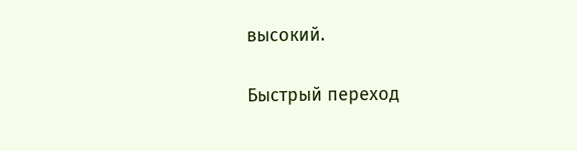высокий.

Быстрый переход